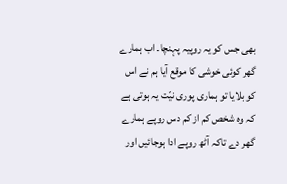بھی جس کو یہ روپیہ پہنچا۔ اب ہمارے گھر کوئی خوشی کا موقع آیا ہم نے اس کو بلایا تو ہماری پوری نیّت یہ ہوتی ہے کہ وہ شخص کم از کم دس روپے ہمارے گھر دے تاکہ آٹھ روپے ادا ہوجائیں اور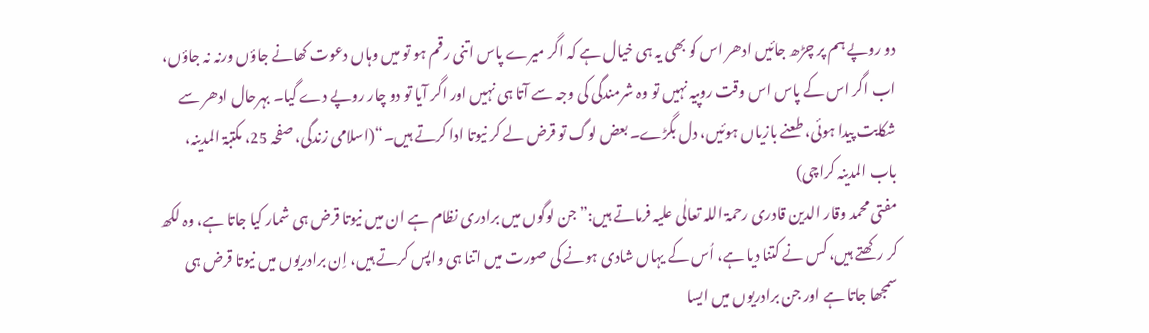دو روپے ہم پر چڑھ جائیں ادھر اس کو بھی یہ ہی خیال ہے کہ اگر میرے پاس اتنی رقم ہو تو میں وہاں دعوت کھانے جاؤں ورنہ نہ جاؤں، اب اگر اس کے پاس اس وقت روپیہ نہیں تو وہ شرمندگی کی وجہ سے آتا ہی نہیں اور اگر آیا تو دو چار روپے دے گیا۔ بہرحال ادھر سے شکایت پیدا ہوئی، طعنے بازیاں ہوئیں، دل بگڑے۔ بعض لوگ تو قرض لے کر نیوتا ادا کرتے ہیں۔“(اسلامی زندگی، صفحہ 25، مکتبۃ المدینہ، باب المدینہ کراچی)
مفتی محمد وقار الدین قادری رحمۃ اللہ تعالٰی علیہ فرماتے ہیں:”جن لوگوں میں برادری نظام ہے ان میں نیوتا قرض ہی شمار کیا جاتا ہے، وہ لکھ کر رکھتے ہیں، کس نے کتنا دیا ہے، اُس کے یہاں شادی ہونے کی صورت میں اتنا ہی واپس کرتے ہیں، اِن برادریوں میں نیوتا قرض ہی سمجھا جاتا ہے اور جن برادریوں میں ایسا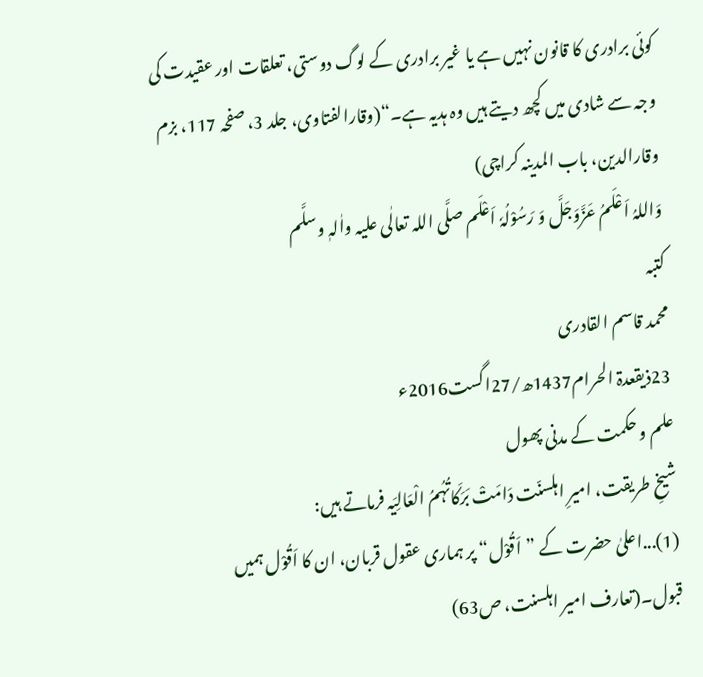کوئی برادری کا قانون نہیں ہے یا غیر برادری کے لوگ دوستی، تعلقات اور عقیدت کی وجہ سے شادی میں کچھ دیتے ہیں وہ ہدیہ ہے۔“(وقارالفتاوی، جلد 3، صفحہ 117، بزم وقارالدین، باب المدینہ کراچی)
وَاللہُ اَعْلَمُ عَزَّوَجَلَّ وَ رَسُوْلُہٗ اَعْلَم صلَّی اللہ تعالٰی علیہ واٰلہٖ وسلَّم
کتبہ
محمد قاسم القادری
23ذیقعدۃ الحرام1437ھ/27اگست2016ء
علم و حکمت کے مدنی پھول
شیخِ طریقت، امیرِ اہلسنّت دَامَتْ بَرَکَاتُہُمُ الْعَالِیَہ فرماتے ہیں:
(1)...اعلیٰ حضرت کے ”اَقُوْل“ پر ہماری عقول قربان، ان کا اَقُوْل ہمیں قبول۔(تعارف امیر اہلسنت، ص63)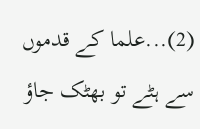(2)...علما کے قدموں سے ہٹے تو بھٹک جاؤ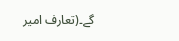گے۔(تعارف امیر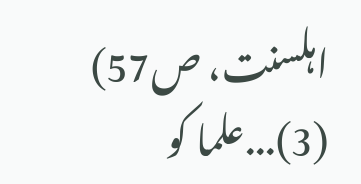اہلسنت، ص57)
(3)...علما کو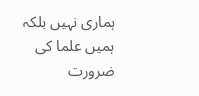ہماری نہیں بلکہ ہمیں علما کی ضرورت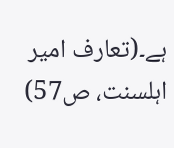ہے۔(تعارف امیر اہلسنت، ص57)